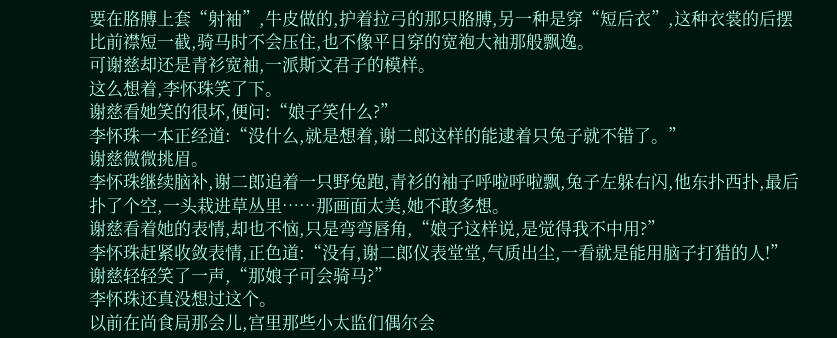要在胳膊上套“射袖”,牛皮做的,护着拉弓的那只胳膊,另一种是穿“短后衣”,这种衣裳的后摆比前襟短一截,骑马时不会压住,也不像平日穿的宽袍大袖那般飘逸。
可谢慈却还是青衫宽袖,一派斯文君子的模样。
这么想着,李怀珠笑了下。
谢慈看她笑的很坏,便问:“娘子笑什么?”
李怀珠一本正经道:“没什么,就是想着,谢二郎这样的能逮着只兔子就不错了。”
谢慈微微挑眉。
李怀珠继续脑补,谢二郎追着一只野兔跑,青衫的袖子呼啦呼啦飘,兔子左躲右闪,他东扑西扑,最后扑了个空,一头栽进草丛里……那画面太美,她不敢多想。
谢慈看着她的表情,却也不恼,只是弯弯唇角,“娘子这样说,是觉得我不中用?”
李怀珠赶紧收敛表情,正色道:“没有,谢二郎仪表堂堂,气质出尘,一看就是能用脑子打猎的人!”
谢慈轻轻笑了一声,“那娘子可会骑马?”
李怀珠还真没想过这个。
以前在尚食局那会儿,宫里那些小太监们偶尔会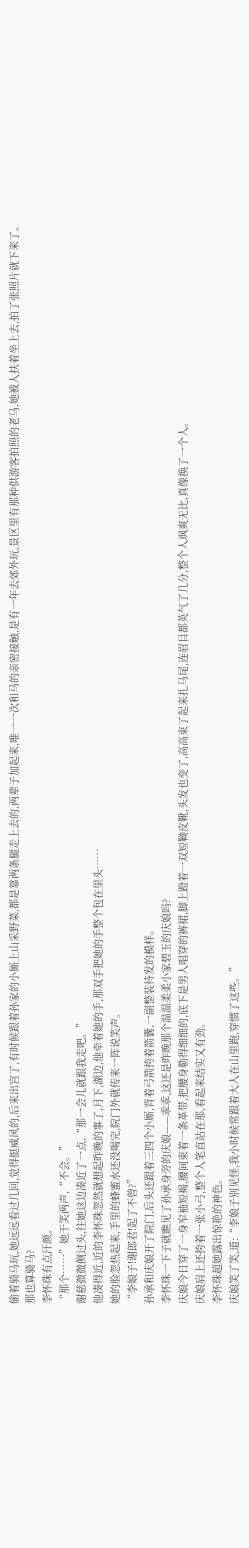偷着骑马玩,她远远看过几回,觉得挺威风的,后来出宫了,有时候跟着孙家的小厮上山采野菜,都是靠两条腿走上去的,两辈子加起来,唯一一次和马的亲密接触,是有一年去郊外玩,景区里有那种供游客拍照的老马,她被人扶着坐上去,拍了张照片就下来了。
那也算骑马?
李怀珠有点汗颜。
“那个……”她干笑两声,“不会。”
谢慈微微侧过头,往她这边凑近了一点,“那一会儿就跟我走吧。”
他凑得近,近的李怀珠忽然就想起昨晚的事了,月下,湖边,他牵着她的手,那双手把她的手整个包在里头……
她的脸忽热起来,手里的蜂蜜水还没喝完,院门外就传来一阵说笑声。
“李娘子!谢郎君!起了不曾?”
孙承和庆娘开了院门,后头还跟着三四个小厮,背着弓箭挎着箭囊,一副整装待发的模样。
李怀珠一下子就瞧见了孙承身旁的庆娘——乖乖,这还是昨晚那个温温柔柔小家碧玉的庆娘吗?
庆娘今日穿了一身窄袖短褐,腰间束着一条革带,把腰身勒得细细的,底下是男人唱穿的裤裙,脚上蹬着一双短靿皮靴,头发也变了,高高束了起来扎马尾,连眉目都英气了几分,整个人飒爽无比,真像换了一个人。
庆娘肩上还挎着一张小弓,整个人笔直站在那,看起来结实又有劲。
李怀珠超她露出惊艳的神色。
庆娘笑了笑,道:“李娘子别见怪,我小时候常跟着大人在山里跑,穿惯了这些。”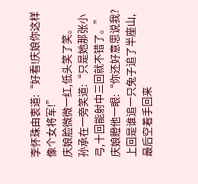李怀珠由衷道:“好看!庆娘你这样像个女将军!”
庆娘脸微微一红,低头笑了笑。
孙承在一旁笑道:“只是她那张小弓,十回能射中三回就不错了。”
庆娘瞪他一眼:“你还好意思说我?上回是谁追一只兔子追了半座山,最后空着手回来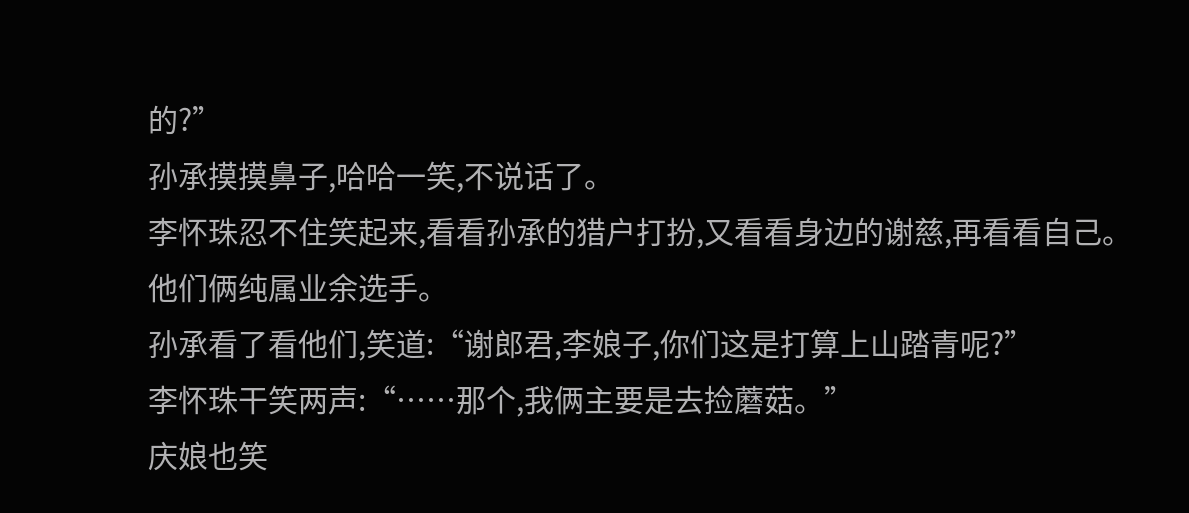的?”
孙承摸摸鼻子,哈哈一笑,不说话了。
李怀珠忍不住笑起来,看看孙承的猎户打扮,又看看身边的谢慈,再看看自己。
他们俩纯属业余选手。
孙承看了看他们,笑道:“谢郎君,李娘子,你们这是打算上山踏青呢?”
李怀珠干笑两声:“……那个,我俩主要是去捡蘑菇。”
庆娘也笑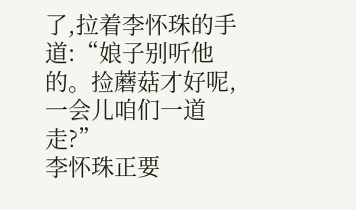了,拉着李怀珠的手道:“娘子别听他的。捡蘑菇才好呢,一会儿咱们一道走?”
李怀珠正要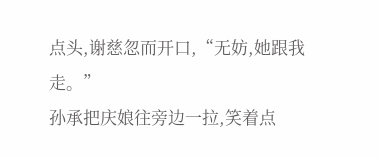点头,谢慈忽而开口,“无妨,她跟我走。”
孙承把庆娘往旁边一拉,笑着点